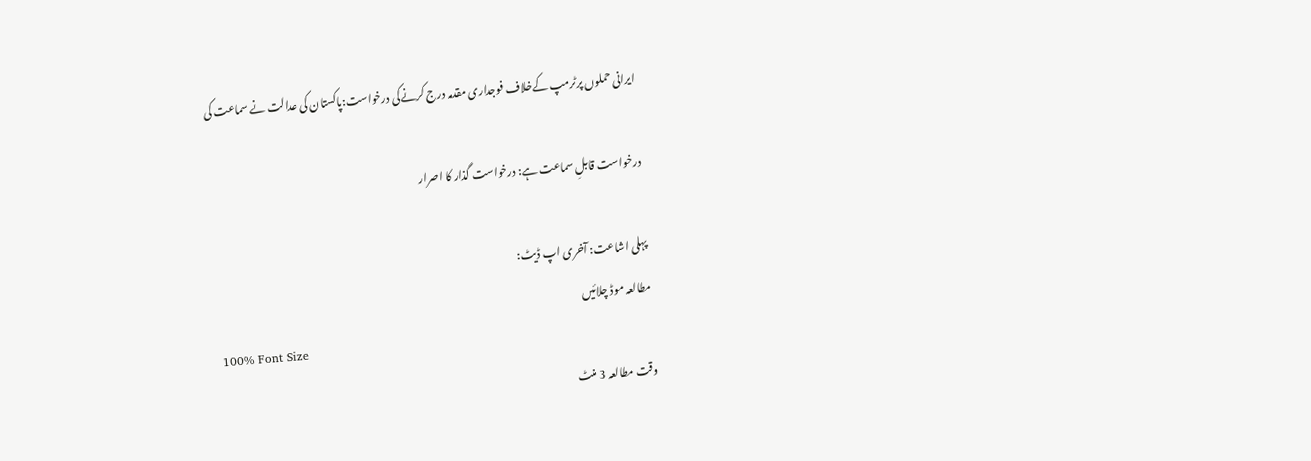ایرانی حملوں پرٹرمپ کےخلاف فوجداری مقدمہ درج کرنےکی درخواست:پاکستان کی عدالت نے سماعت کی

درخواست قابلِ سماعت ہے: درخواست گذار کا اصرار

پہلی اشاعت: آخری اپ ڈیٹ:
مطالعہ موڈ چلائیں
100% Font Size
وقت مطالعہ 3 منٹ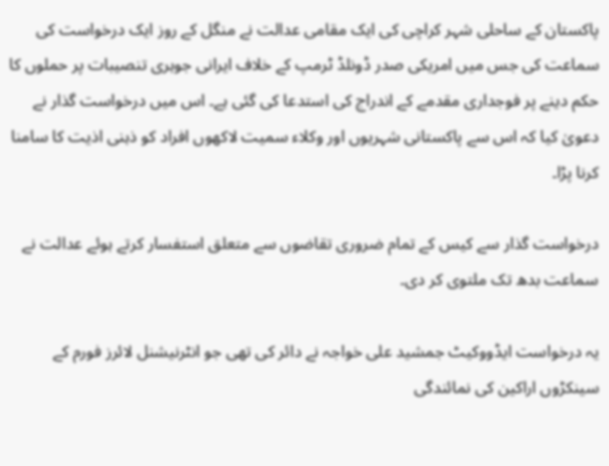پاکستان کے ساحلی شہر کراچی کی ایک مقامی عدالت نے منگل کے روز ایک درخواست کی سماعت کی جس میں امریکی صدر ڈونلڈ ٹرمپ کے خلاف ایرانی جوہری تنصیبات پر حملوں کا حکم دینے پر فوجداری مقدمے کے اندراج کی استدعا کی گئی ہے۔ اس میں درخواست گذار نے دعویٰ کیا کہ اس سے پاکستانی شہریوں اور وکلاء سمیت لاکھوں افراد کو ذہنی اذیت کا سامنا کرنا پڑا۔

درخواست گذار سے کیس کے تمام ضروری تقاضوں سے متعلق استفسار کرتے ہوئے عدالت نے سماعت بدھ تک ملتوی کر دی۔

یہ درخواست ایڈووکیٹ جمشید علی خواجہ نے دائر کی تھی جو انٹرنیشنل لائرز فورم کے سینکڑوں اراکین کی نمائندگی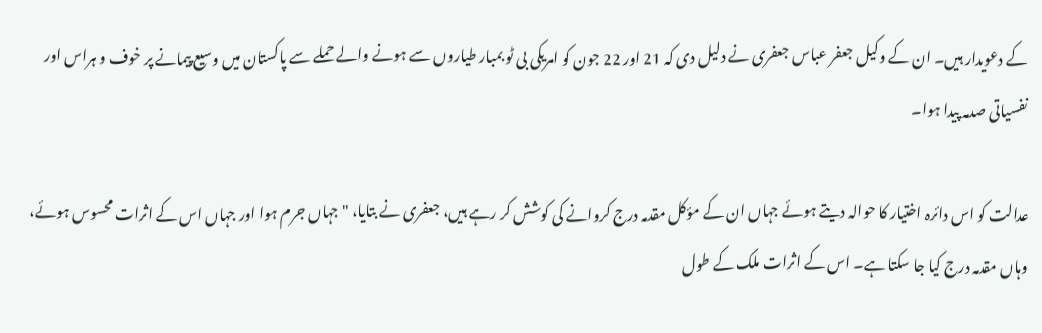کے دعویدار ہیں۔ ان کے وکیل جعفر عباس جعفری نے دلیل دی کہ 21 اور 22 جون کو امریکی بی ٹو بمبار طیاروں سے ہونے والے حملے سے پاکستان میں وسیع پیمانے پر خوف و ہراس اور نفسیاتی صدمہ پیدا ہوا۔

عدالت کو اس دائرہ اختیار کا حوالہ دیتے ہوئے جہاں ان کے مؤکل مقدمہ درج کروانے کی کوشش کر رہے ہیں، جعفری نے بتایا، "جہاں جرم ہوا اور جہاں اس کے اثرات محسوس ہوئے، وہاں مقدمہ درج کیا جا سکتا ہے۔ اس کے اثرات ملک کے طول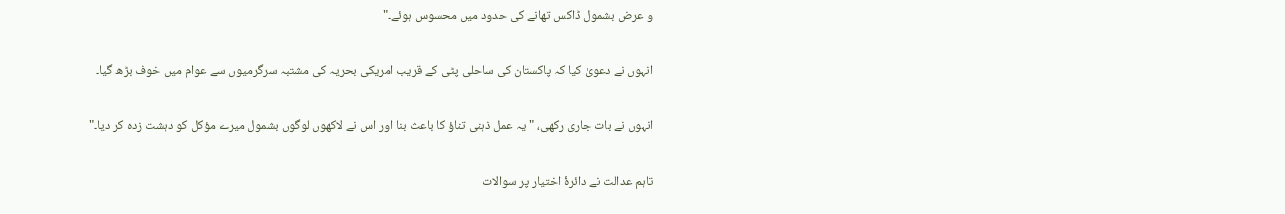و عرض بشمول ڈاکس تھانے کی حدود میں محسوس ہوئے۔"

انہوں نے دعویٰ کیا کہ پاکستان کی ساحلی پٹی کے قریب امریکی بحریہ کی مشتبہ سرگرمیوں سے عوام میں خوف بڑھ گیا۔

انہوں نے بات جاری رکھی، "یہ عمل ذہنی تناؤ کا باعث بنا اور اس نے لاکھوں لوگوں بشمول میرے مؤکل کو دہشت زدہ کر دیا۔"

تاہم عدالت نے دائرۂ اختیار پر سوالات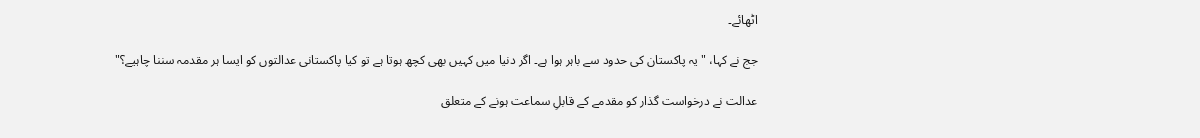اٹھائے۔

جج نے کہا، "یہ پاکستان کی حدود سے باہر ہوا ہے۔ اگر دنیا میں کہیں بھی کچھ ہوتا ہے تو کیا پاکستانی عدالتوں کو ایسا ہر مقدمہ سننا چاہیے؟"

عدالت نے درخواست گذار کو مقدمے کے قابلِ سماعت ہونے کے متعلق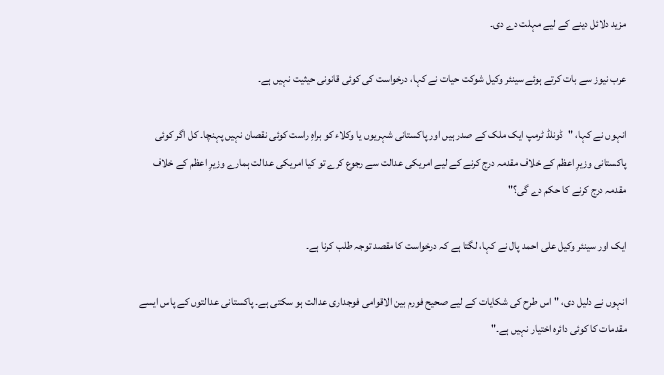مزید دلائل دینے کے لیے مہلت دے دی۔

عرب نیوز سے بات کرتے ہوئے سینئر وکیل شوکت حیات نے کہا، درخواست کی کوئی قانونی حیثیت نہیں ہے۔

انہوں نے کہا، "ڈونلڈ ٹرمپ ایک ملک کے صدر ہیں اور پاکستانی شہریوں یا وکلاء کو براہِ راست کوئی نقصان نہیں پہنچا۔ کل اگر کوئی پاکستانی وزیرِ اعظم کے خلاف مقدمہ درج کرنے کے لیے امریکی عدالت سے رجوع کرے تو کیا امریکی عدالت ہمارے وزیرِ اعظم کے خلاف مقدمہ درج کرنے کا حکم دے گی؟"

ایک اور سینئر وکیل علی احمد پال نے کہا، لگتا ہے کہ درخواست کا مقصد توجہ طلب کرنا ہے۔

انہوں نے دلیل دی، "اس طرح کی شکایات کے لیے صحیح فورم بین الاقوامی فوجداری عدالت ہو سکتی ہے۔ پاکستانی عدالتوں کے پاس ایسے مقدمات کا کوئی دائرہ اختیار نہیں ہے۔"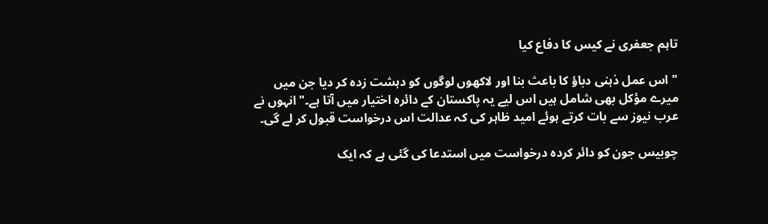تاہم جعفری نے کیس کا دفاع کیا

"اس عمل ذہنی دباؤ کا باعث بنا اور لاکھوں لوگوں کو دہشت زدہ کر دیا جن میں میرے مؤکل بھی شامل ہیں اس لیے یہ پاکستان کے دائرہ اختیار میں آتا ہے۔" انہوں نے عرب نیوز سے بات کرتے ہوئے امید ظاہر کی کہ عدالت اس درخواست قبول کر لے گی۔

چوبیس جون کو دائر کردہ درخواست میں استدعا کی گئی ہے کہ ایک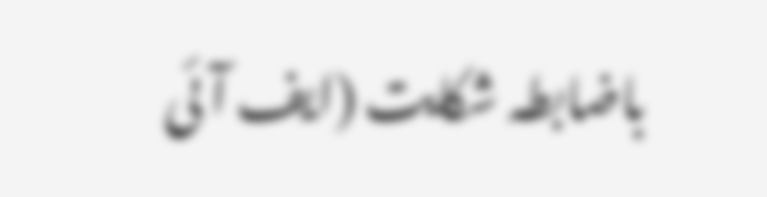باضابطہ شکایت (ایف آئی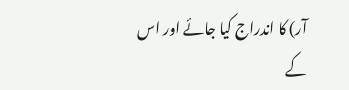آر) کا اندراج کیا جائے اور اس کے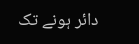دائر ہونے تک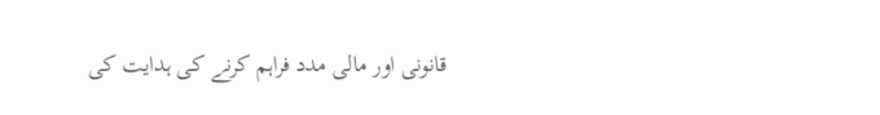قانونی اور مالی مدد فراہم کرنے کی ہدایت کی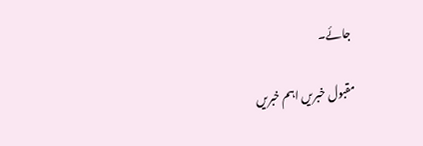جائے۔

مقبول خبریں اہم خبریں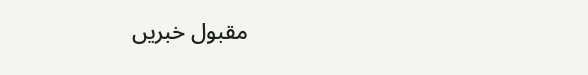مقبول خبریں